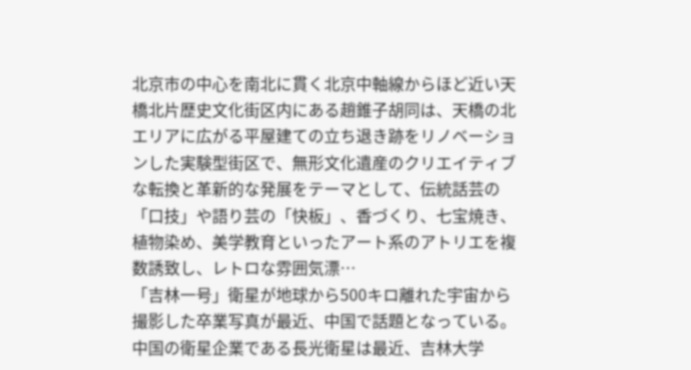北京市の中心を南北に貫く北京中軸線からほど近い天橋北片歴史文化街区内にある趙錐子胡同は、天橋の北エリアに広がる平屋建ての立ち退き跡をリノベーションした実験型街区で、無形文化遺産のクリエイティブな転換と革新的な発展をテーマとして、伝統話芸の「口技」や語り芸の「快板」、香づくり、七宝焼き、植物染め、美学教育といったアート系のアトリエを複数誘致し、レトロな雰囲気漂…
「吉林一号」衛星が地球から500キロ離れた宇宙から撮影した卒業写真が最近、中国で話題となっている。 中国の衛星企業である長光衛星は最近、吉林大学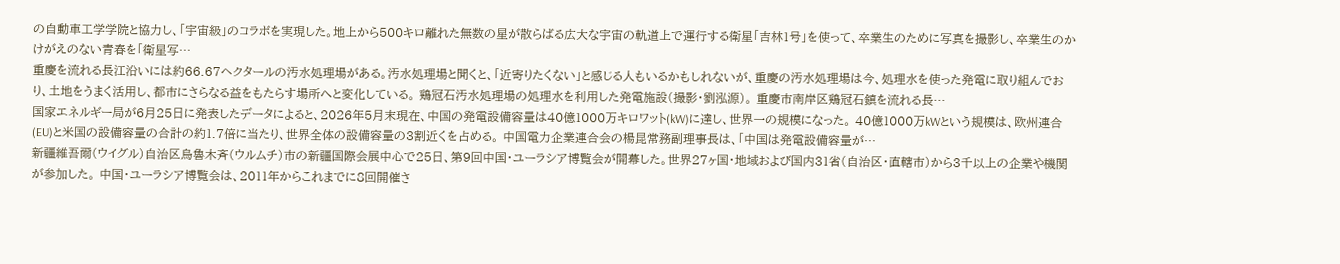の自動車工学学院と協力し、「宇宙級」のコラボを実現した。地上から500キロ離れた無数の星が散らばる広大な宇宙の軌道上で運行する衛星「吉林1号」を使って、卒業生のために写真を撮影し、卒業生のかけがえのない青春を「衛星写…
重慶を流れる長江沿いには約66.67ヘクタールの汚水処理場がある。汚水処理場と聞くと、「近寄りたくない」と感じる人もいるかもしれないが、重慶の汚水処理場は今、処理水を使った発電に取り組んでおり、土地をうまく活用し、都市にさらなる益をもたらす場所へと変化している。 鶏冠石汚水処理場の処理水を利用した発電施設(撮影・劉泓源)。 重慶市南岸区鶏冠石鎮を流れる長…
国家エネルギー局が6月25日に発表したデータによると、2026年5月末現在、中国の発電設備容量は40億1000万キロワット(kW)に達し、世界一の規模になった。 40億1000万kWという規模は、欧州連合(EU)と米国の設備容量の合計の約1.7倍に当たり、世界全体の設備容量の3割近くを占める。 中国電力企業連合会の楊昆常務副理事長は、「中国は発電設備容量が…
新疆維吾爾(ウイグル)自治区烏魯木斉(ウルムチ)市の新疆国際会展中心で25日、第9回中国・ユーラシア博覧会が開幕した。世界27ヶ国・地域および国内31省(自治区・直轄市)から3千以上の企業や機関が参加した。 中国・ユーラシア博覧会は、2011年からこれまでに8回開催さ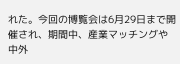れた。今回の博覧会は6月29日まで開催され、期間中、産業マッチングや中外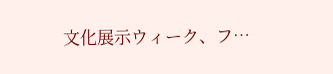文化展示ウィーク、フ…